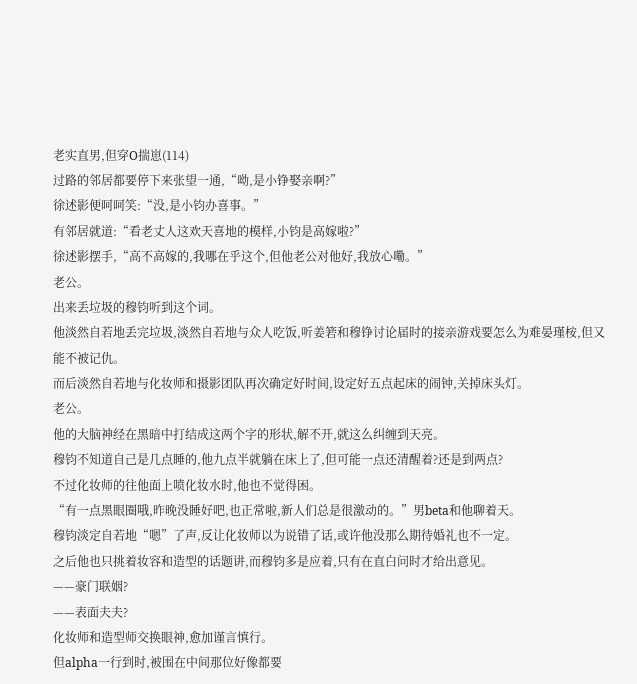老实直男,但穿O揣崽(114)
过路的邻居都要停下来张望一通,“呦,是小铮娶亲啊?”
徐述影便呵呵笑:“没,是小钧办喜事。”
有邻居就道:“看老丈人这欢天喜地的模样,小钧是高嫁啦?”
徐述影摆手,“高不高嫁的,我哪在乎这个,但他老公对他好,我放心嘞。”
老公。
出来丢垃圾的穆钧听到这个词。
他淡然自若地丢完垃圾,淡然自若地与众人吃饭,听姜箬和穆铮讨论届时的接亲游戏要怎么为难晏瑾桉,但又能不被记仇。
而后淡然自若地与化妆师和摄影团队再次确定好时间,设定好五点起床的闹钟,关掉床头灯。
老公。
他的大脑神经在黑暗中打结成这两个字的形状,解不开,就这么纠缠到天亮。
穆钧不知道自己是几点睡的,他九点半就躺在床上了,但可能一点还清醒着?还是到两点?
不过化妆师的往他面上喷化妆水时,他也不觉得困。
“有一点黑眼圈哦,昨晚没睡好吧,也正常啦,新人们总是很激动的。”男beta和他聊着天。
穆钧淡定自若地“嗯”了声,反让化妆师以为说错了话,或许他没那么期待婚礼也不一定。
之后他也只挑着妆容和造型的话题讲,而穆钧多是应着,只有在直白问时才给出意见。
——豪门联姻?
——表面夫夫?
化妆师和造型师交换眼神,愈加谨言慎行。
但alpha一行到时,被围在中间那位好像都要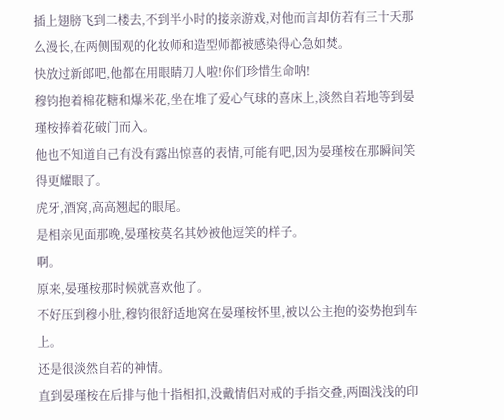插上翅膀飞到二楼去,不到半小时的接亲游戏,对他而言却仿若有三十天那么漫长,在两侧围观的化妆师和造型师都被感染得心急如焚。
快放过新郎吧,他都在用眼睛刀人啦!你们珍惜生命呐!
穆钧抱着棉花糖和爆米花,坐在堆了爱心气球的喜床上,淡然自若地等到晏瑾桉捧着花破门而入。
他也不知道自己有没有露出惊喜的表情,可能有吧,因为晏瑾桉在那瞬间笑得更耀眼了。
虎牙,酒窝,高高翘起的眼尾。
是相亲见面那晚,晏瑾桉莫名其妙被他逗笑的样子。
啊。
原来,晏瑾桉那时候就喜欢他了。
不好压到穆小肚,穆钧很舒适地窝在晏瑾桉怀里,被以公主抱的姿势抱到车上。
还是很淡然自若的神情。
直到晏瑾桉在后排与他十指相扣,没戴情侣对戒的手指交叠,两圈浅浅的印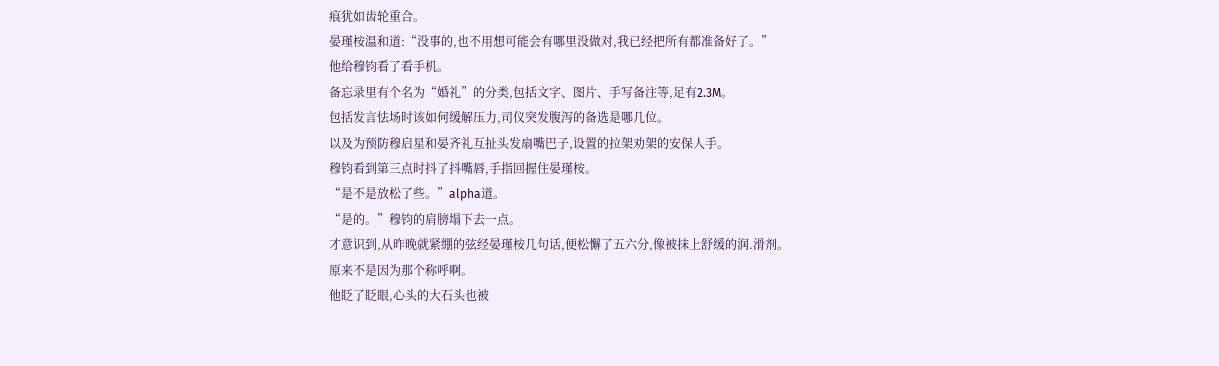痕犹如齿轮重合。
晏瑾桉温和道:“没事的,也不用想可能会有哪里没做对,我已经把所有都准备好了。”
他给穆钧看了看手机。
备忘录里有个名为“婚礼”的分类,包括文字、图片、手写备注等,足有2.3M。
包括发言怯场时该如何缓解压力,司仪突发腹泻的备选是哪几位。
以及为预防穆启星和晏齐礼互扯头发扇嘴巴子,设置的拉架劝架的安保人手。
穆钧看到第三点时抖了抖嘴唇,手指回握住晏瑾桉。
“是不是放松了些。”alpha道。
“是的。”穆钧的肩膀塌下去一点。
才意识到,从昨晚就紧绷的弦经晏瑾桉几句话,便松懈了五六分,像被抹上舒缓的润.滑剂。
原来不是因为那个称呼啊。
他眨了眨眼,心头的大石头也被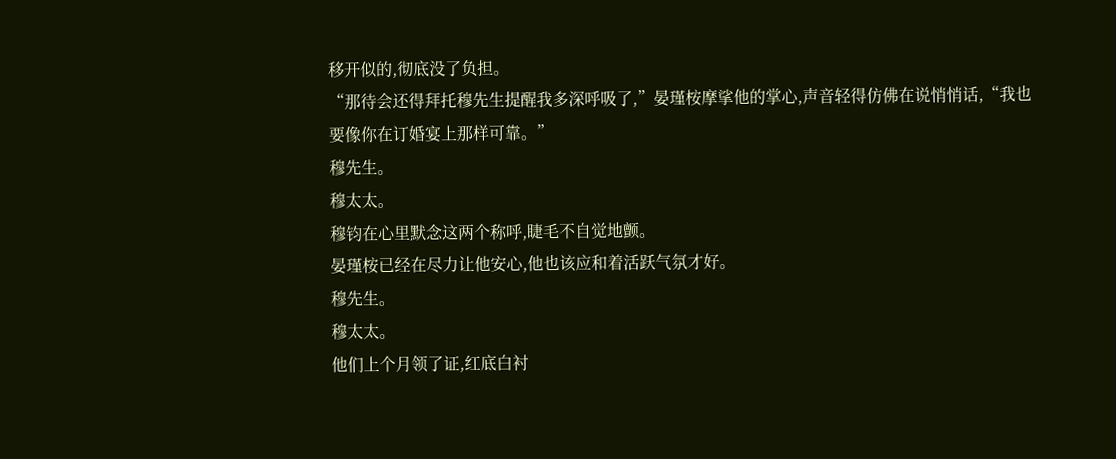移开似的,彻底没了负担。
“那待会还得拜托穆先生提醒我多深呼吸了,”晏瑾桉摩挲他的掌心,声音轻得仿佛在说悄悄话,“我也要像你在订婚宴上那样可靠。”
穆先生。
穆太太。
穆钧在心里默念这两个称呼,睫毛不自觉地颤。
晏瑾桉已经在尽力让他安心,他也该应和着活跃气氛才好。
穆先生。
穆太太。
他们上个月领了证,红底白衬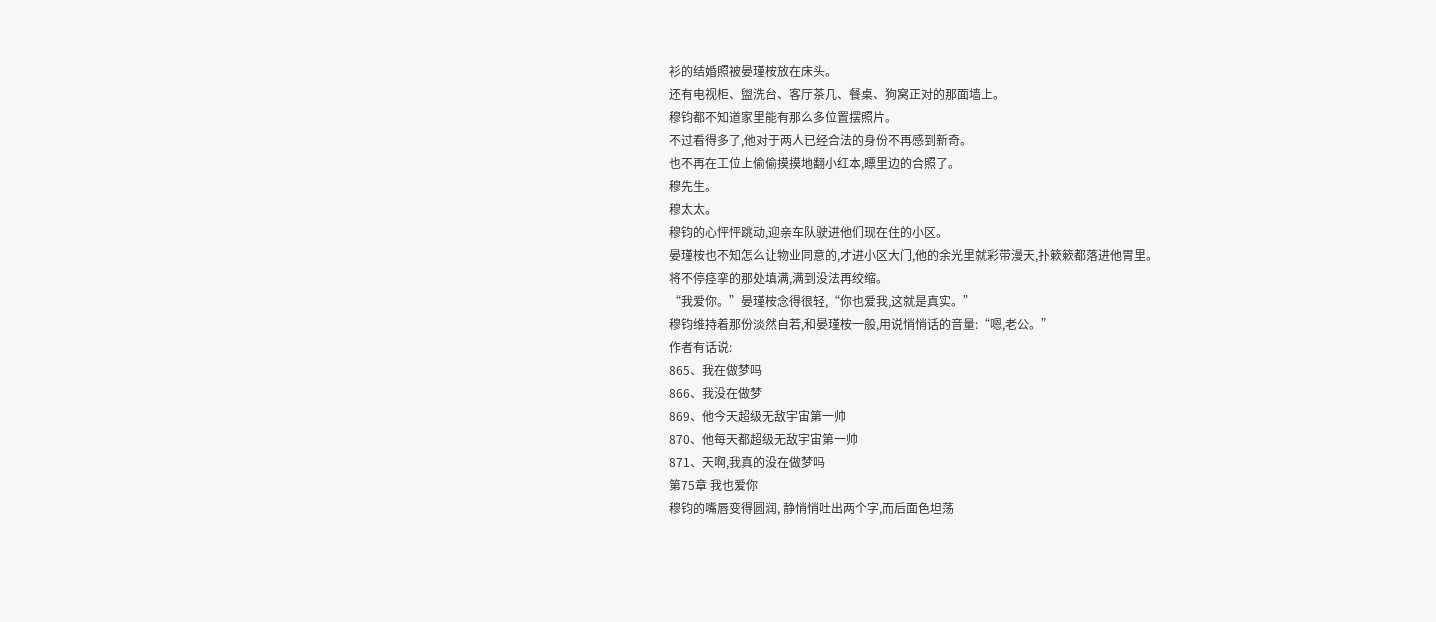衫的结婚照被晏瑾桉放在床头。
还有电视柜、盥洗台、客厅茶几、餐桌、狗窝正对的那面墙上。
穆钧都不知道家里能有那么多位置摆照片。
不过看得多了,他对于两人已经合法的身份不再感到新奇。
也不再在工位上偷偷摸摸地翻小红本,瞟里边的合照了。
穆先生。
穆太太。
穆钧的心怦怦跳动,迎亲车队驶进他们现在住的小区。
晏瑾桉也不知怎么让物业同意的,才进小区大门,他的余光里就彩带漫天,扑簌簌都落进他胃里。
将不停痉挛的那处填满,满到没法再绞缩。
“我爱你。”晏瑾桉念得很轻,“你也爱我,这就是真实。”
穆钧维持着那份淡然自若,和晏瑾桉一般,用说悄悄话的音量:“嗯,老公。”
作者有话说:
865、我在做梦吗
866、我没在做梦
869、他今天超级无敌宇宙第一帅
870、他每天都超级无敌宇宙第一帅
871、天啊,我真的没在做梦吗
第75章 我也爱你
穆钧的嘴唇变得圆润, 静悄悄吐出两个字,而后面色坦荡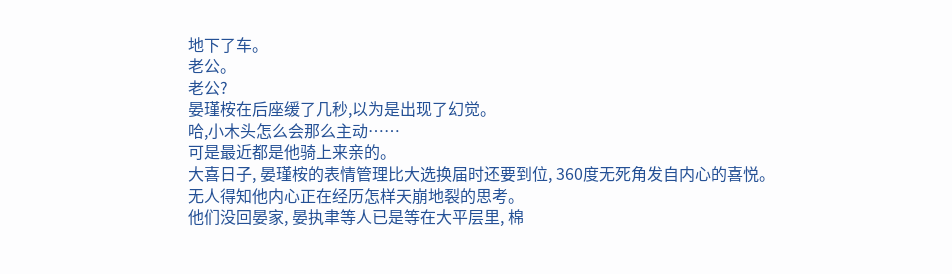地下了车。
老公。
老公?
晏瑾桉在后座缓了几秒,以为是出现了幻觉。
哈,小木头怎么会那么主动……
可是最近都是他骑上来亲的。
大喜日子, 晏瑾桉的表情管理比大选换届时还要到位, 360度无死角发自内心的喜悦。
无人得知他内心正在经历怎样天崩地裂的思考。
他们没回晏家, 晏执聿等人已是等在大平层里, 棉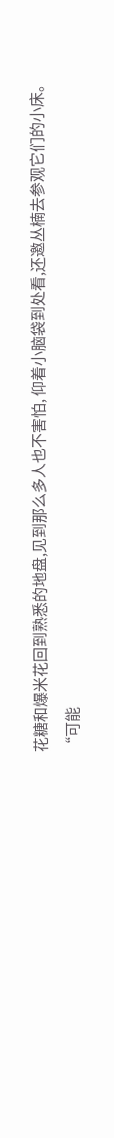花糖和爆米花回到熟悉的地盘,见到那么多人也不害怕, 仰着小脑袋到处看,还邀丛楠去参观它们的小床。
“可能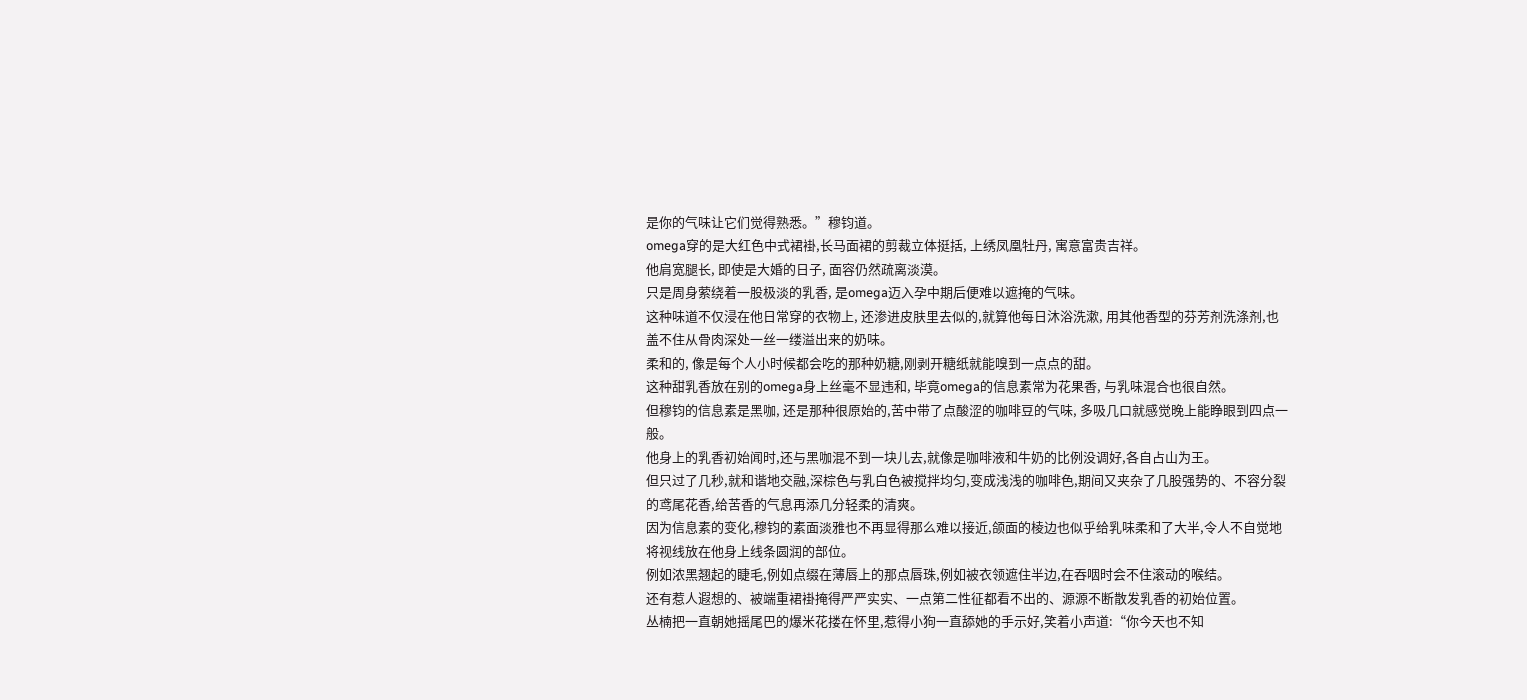是你的气味让它们觉得熟悉。”穆钧道。
omega穿的是大红色中式裙褂,长马面裙的剪裁立体挺括, 上绣凤凰牡丹, 寓意富贵吉祥。
他肩宽腿长, 即使是大婚的日子, 面容仍然疏离淡漠。
只是周身萦绕着一股极淡的乳香, 是omega迈入孕中期后便难以遮掩的气味。
这种味道不仅浸在他日常穿的衣物上, 还渗进皮肤里去似的,就算他每日沐浴洗漱, 用其他香型的芬芳剂洗涤剂,也盖不住从骨肉深处一丝一缕溢出来的奶味。
柔和的, 像是每个人小时候都会吃的那种奶糖,刚剥开糖纸就能嗅到一点点的甜。
这种甜乳香放在别的omega身上丝毫不显违和, 毕竟omega的信息素常为花果香, 与乳味混合也很自然。
但穆钧的信息素是黑咖, 还是那种很原始的,苦中带了点酸涩的咖啡豆的气味, 多吸几口就感觉晚上能睁眼到四点一般。
他身上的乳香初始闻时,还与黑咖混不到一块儿去,就像是咖啡液和牛奶的比例没调好,各自占山为王。
但只过了几秒,就和谐地交融,深棕色与乳白色被搅拌均匀,变成浅浅的咖啡色,期间又夹杂了几股强势的、不容分裂的鸢尾花香,给苦香的气息再添几分轻柔的清爽。
因为信息素的变化,穆钧的素面淡雅也不再显得那么难以接近,颌面的棱边也似乎给乳味柔和了大半,令人不自觉地将视线放在他身上线条圆润的部位。
例如浓黑翘起的睫毛,例如点缀在薄唇上的那点唇珠,例如被衣领遮住半边,在吞咽时会不住滚动的喉结。
还有惹人遐想的、被端重裙褂掩得严严实实、一点第二性征都看不出的、源源不断散发乳香的初始位置。
丛楠把一直朝她摇尾巴的爆米花搂在怀里,惹得小狗一直舔她的手示好,笑着小声道:“你今天也不知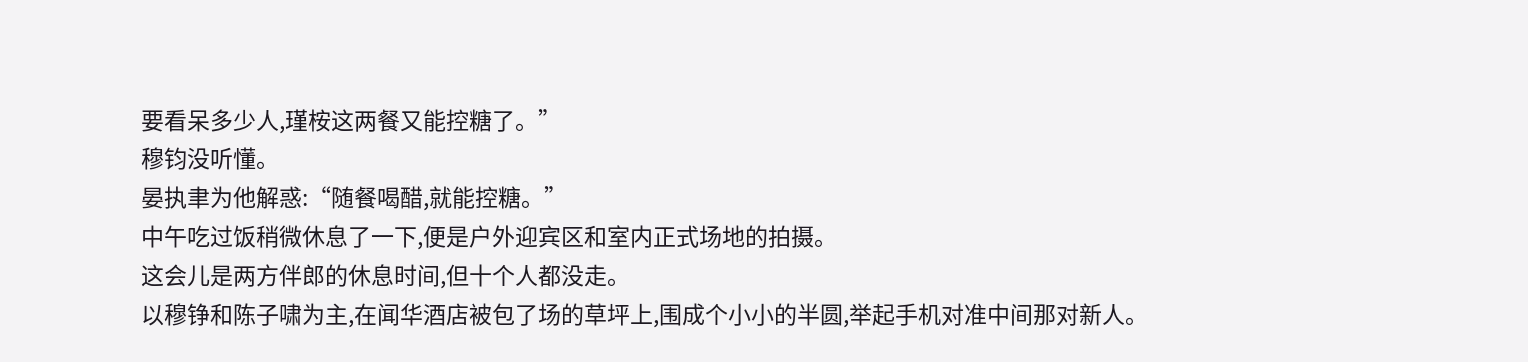要看呆多少人,瑾桉这两餐又能控糖了。”
穆钧没听懂。
晏执聿为他解惑:“随餐喝醋,就能控糖。”
中午吃过饭稍微休息了一下,便是户外迎宾区和室内正式场地的拍摄。
这会儿是两方伴郎的休息时间,但十个人都没走。
以穆铮和陈子啸为主,在闻华酒店被包了场的草坪上,围成个小小的半圆,举起手机对准中间那对新人。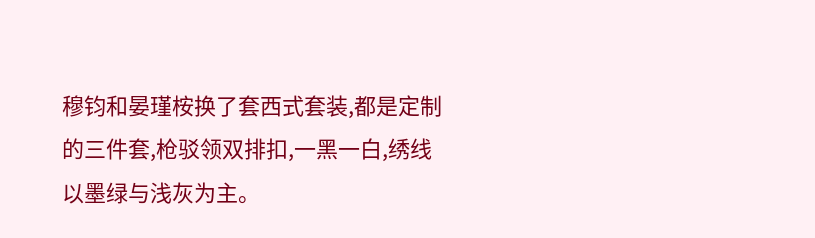穆钧和晏瑾桉换了套西式套装,都是定制的三件套,枪驳领双排扣,一黑一白,绣线以墨绿与浅灰为主。